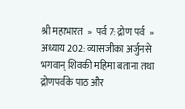श्री महाभारत  »  पर्व 7: द्रोण पर्व  »  अध्याय 202: व्यासजीका अर्जुनसे भगवान् शिवकी महिमा बताना तथा द्रोणपर्वके पाठ और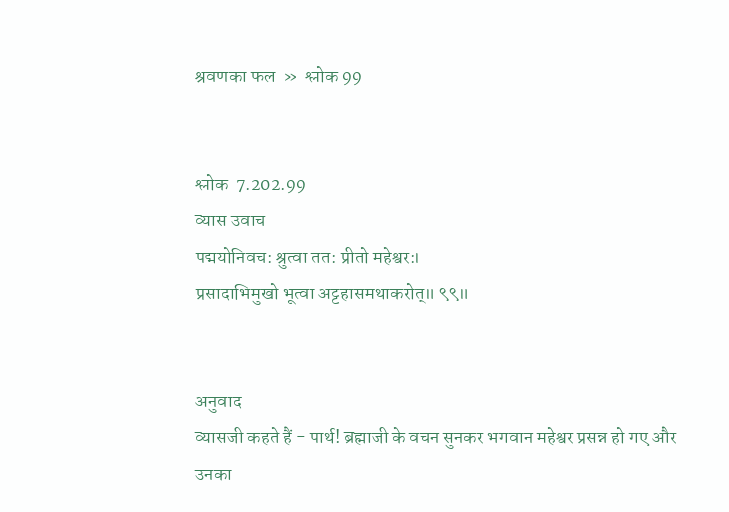श्रवणका फल  »  श्लोक 99


श्लोक  7.202.99
व्यास उवाच
पद्मयोनिवच: श्रुत्वा तत: प्रीतो महेश्वर:।
प्रसादाभिमुखो भूत्वा अट्टहासमथाकरोत्॥ ९९॥


अनुवाद
व्यासजी कहते हैं - पार्थ! ब्रह्माजी के वचन सुनकर भगवान महेश्वर प्रसन्न हो गए और उनका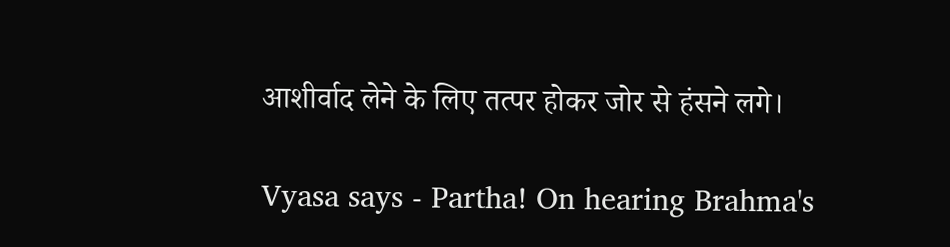आशीर्वाद लेने के लिए तत्पर होकर जोर से हंसने लगे।

Vyasa says - Partha! On hearing Brahma's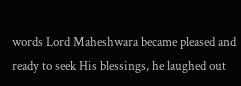words Lord Maheshwara became pleased and ready to seek His blessings, he laughed out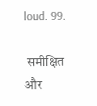loud. 99.

 समीक्षित और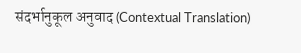संदर्भानुकूल अनुवाद (Contextual Translation)